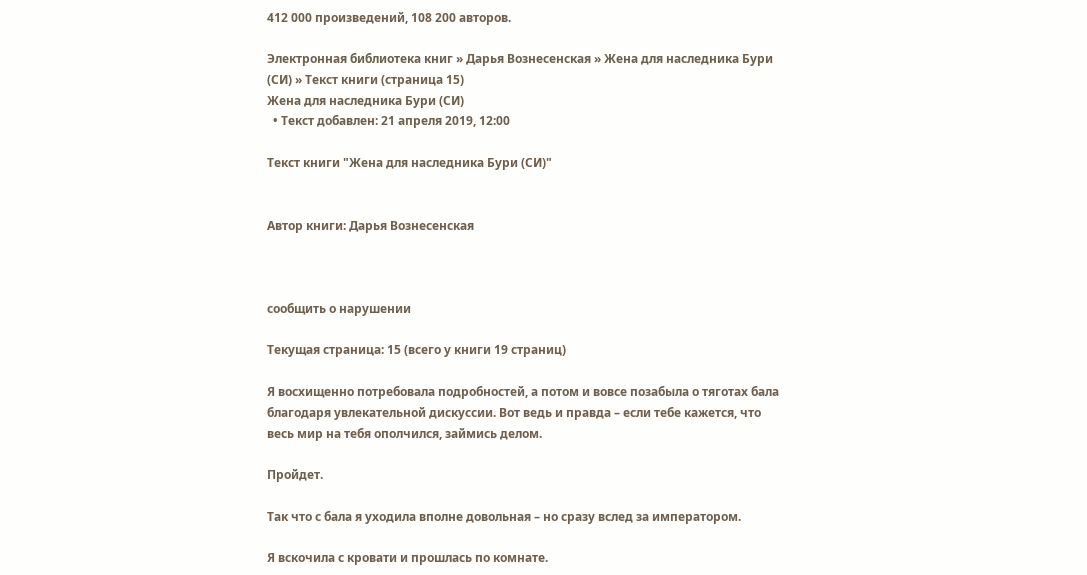412 000 произведений, 108 200 авторов.

Электронная библиотека книг » Дарья Вознесенская » Жена для наследника Бури (СИ) » Текст книги (страница 15)
Жена для наследника Бури (СИ)
  • Текст добавлен: 21 апреля 2019, 12:00

Текст книги "Жена для наследника Бури (СИ)"


Автор книги: Дарья Вознесенская



сообщить о нарушении

Текущая страница: 15 (всего у книги 19 страниц)

Я восхищенно потребовала подробностей, а потом и вовсе позабыла о тяготах бала благодаря увлекательной дискуссии. Вот ведь и правда – если тебе кажется, что весь мир на тебя ополчился, займись делом.

Пройдет.

Так что с бала я уходила вполне довольная – но сразу вслед за императором.

Я вскочила с кровати и прошлась по комнате.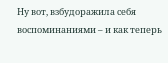Ну вот, взбудоражила себя воспоминаниями – и как теперь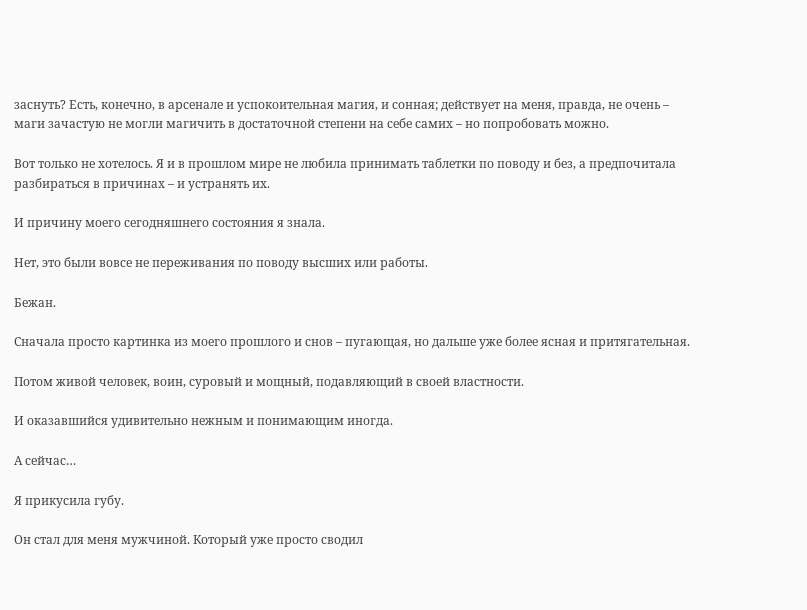заснуть? Есть, конечно, в арсенале и успокоительная магия, и сонная; действует на меня, правда, не очень – маги зачастую не могли магичить в достаточной степени на себе самих – но попробовать можно.

Вот только не хотелось. Я и в прошлом мире не любила принимать таблетки по поводу и без, а предпочитала разбираться в причинах – и устранять их.

И причину моего сегодняшнего состояния я знала.

Нет, это были вовсе не переживания по поводу высших или работы.

Бежан.

Сначала просто картинка из моего прошлого и снов – пугающая, но дальше уже более ясная и притягательная.

Потом живой человек, воин, суровый и мощный, подавляющий в своей властности.

И оказавшийся удивительно нежным и понимающим иногда.

А сейчас…

Я прикусила губу.

Он стал для меня мужчиной. Который уже просто сводил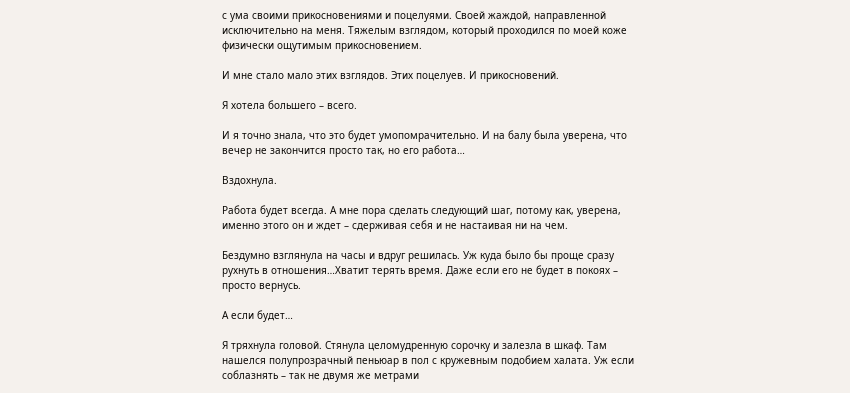с ума своими прикосновениями и поцелуями. Своей жаждой, направленной исключительно на меня. Тяжелым взглядом, который проходился по моей коже физически ощутимым прикосновением.

И мне стало мало этих взглядов. Этих поцелуев. И прикосновений.

Я хотела большего – всего.

И я точно знала, что это будет умопомрачительно. И на балу была уверена, что вечер не закончится просто так, но его работа…

Вздохнула.

Работа будет всегда. А мне пора сделать следующий шаг, потому как, уверена, именно этого он и ждет – сдерживая себя и не настаивая ни на чем.

Бездумно взглянула на часы и вдруг решилась. Уж куда было бы проще сразу рухнуть в отношения…Хватит терять время. Даже если его не будет в покоях – просто вернусь.

А если будет…

Я тряхнула головой. Стянула целомудренную сорочку и залезла в шкаф. Там нашелся полупрозрачный пеньюар в пол с кружевным подобием халата. Уж если соблазнять – так не двумя же метрами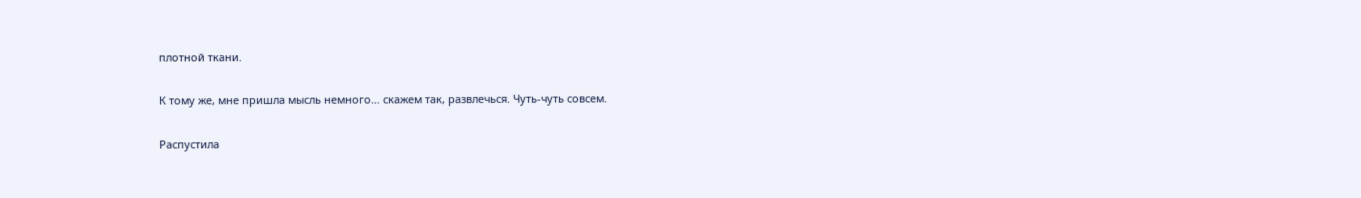плотной ткани.

К тому же, мне пришла мысль немного… скажем так, развлечься. Чуть-чуть совсем.

Распустила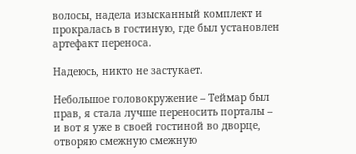волосы, надела изысканный комплект и прокралась в гостиную, где был установлен артефакт переноса.

Надеюсь, никто не застукает.

Небольшое головокружение – Теймар был прав, я стала лучше переносить порталы – и вот я уже в своей гостиной во дворце, отворяю смежную смежную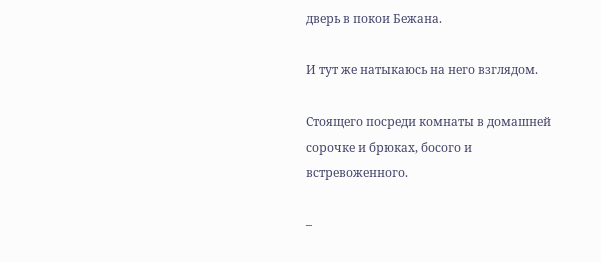дверь в покои Бежана.

И тут же натыкаюсь на него взглядом.

Стоящего посреди комнаты в домашней сорочке и брюках, босого и встревоженного.

–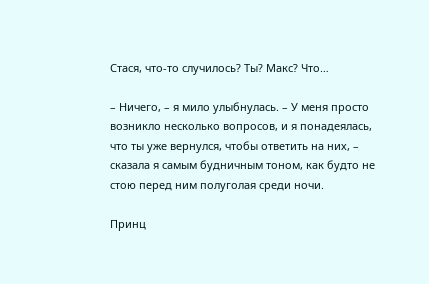Стася, что-то случилось? Ты? Макс? Что…

– Ничего, – я мило улыбнулась. – У меня просто возникло несколько вопросов, и я понадеялась, что ты уже вернулся, чтобы ответить на них, – сказала я самым будничным тоном, как будто не стою перед ним полуголая среди ночи.

Принц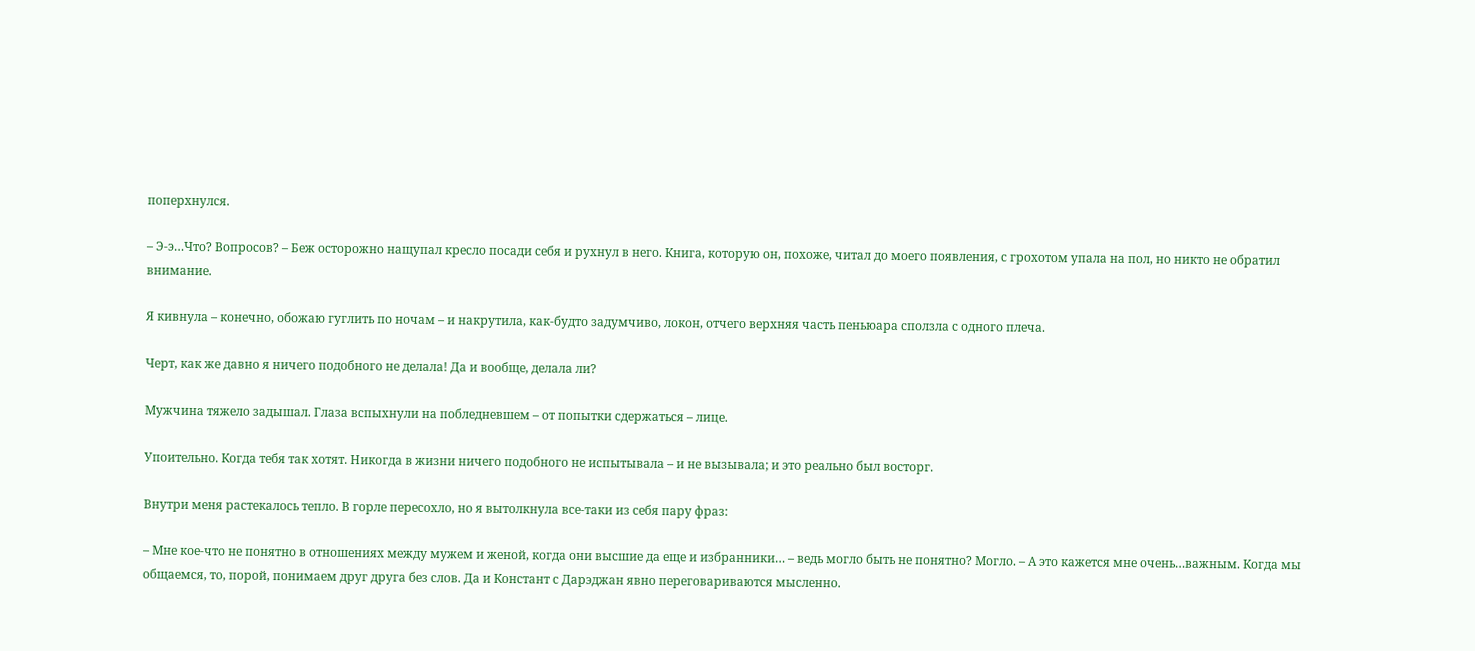поперхнулся.

– Э-э…Что? Вопросов? – Беж осторожно нащупал кресло посади себя и рухнул в него. Книга, которую он, похоже, читал до моего появления, с грохотом упала на пол, но никто не обратил внимание.

Я кивнула – конечно, обожаю гуглить по ночам – и накрутила, как-будто задумчиво, локон, отчего верхняя часть пеньюара сползла с одного плеча.

Черт, как же давно я ничего подобного не делала! Да и вообще, делала ли?

Мужчина тяжело задышал. Глаза вспыхнули на побледневшем – от попытки сдержаться – лице.

Упоительно. Когда тебя так хотят. Никогда в жизни ничего подобного не испытывала – и не вызывала; и это реально был восторг.

Внутри меня растекалось тепло. В горле пересохло, но я вытолкнула все-таки из себя пару фраз:

– Мне кое-что не понятно в отношениях между мужем и женой, когда они высшие да еще и избранники… – ведь могло быть не понятно? Могло. – А это кажется мне очень…важным. Когда мы общаемся, то, порой, понимаем друг друга без слов. Да и Констант с Дарэджан явно переговариваются мысленно.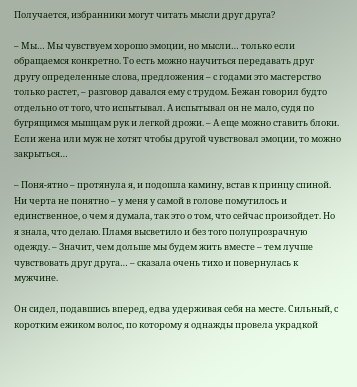Получается, избранники могут читать мысли друг друга?

– Мы… Мы чувствуем хорошо эмоции, но мысли… только если обращаемся конкретно. То есть можно научиться передавать друг другу определенные слова, предложения – с годами это мастерство только растет, – разговор давался ему с трудом. Бежан говорил будто отдельно от того, что испытывал. А испытывал он не мало, судя по бугрящимся мышцам рук и легкой дрожи. – А еще можно ставить блоки. Если жена или муж не хотят чтобы другой чувствовал эмоции, то можно закрыться…

– Поня-ятно – протянула я, и подошла камину, встав к принцу спиной. Ни черта не понятно – у меня у самой в голове помутилось и единственное, о чем я думала, так это о том, что сейчас произойдет. Но я знала, что делаю. Пламя высветило и без того полупрозрачную одежду. – Значит, чем дольше мы будем жить вместе – тем лучше чувствовать друг друга… – сказала очень тихо и повернулась к мужчине.

Он сидел, подавшись вперед, едва удерживая себя на месте. Сильный, с коротким ежиком волос, по которому я однажды провела украдкой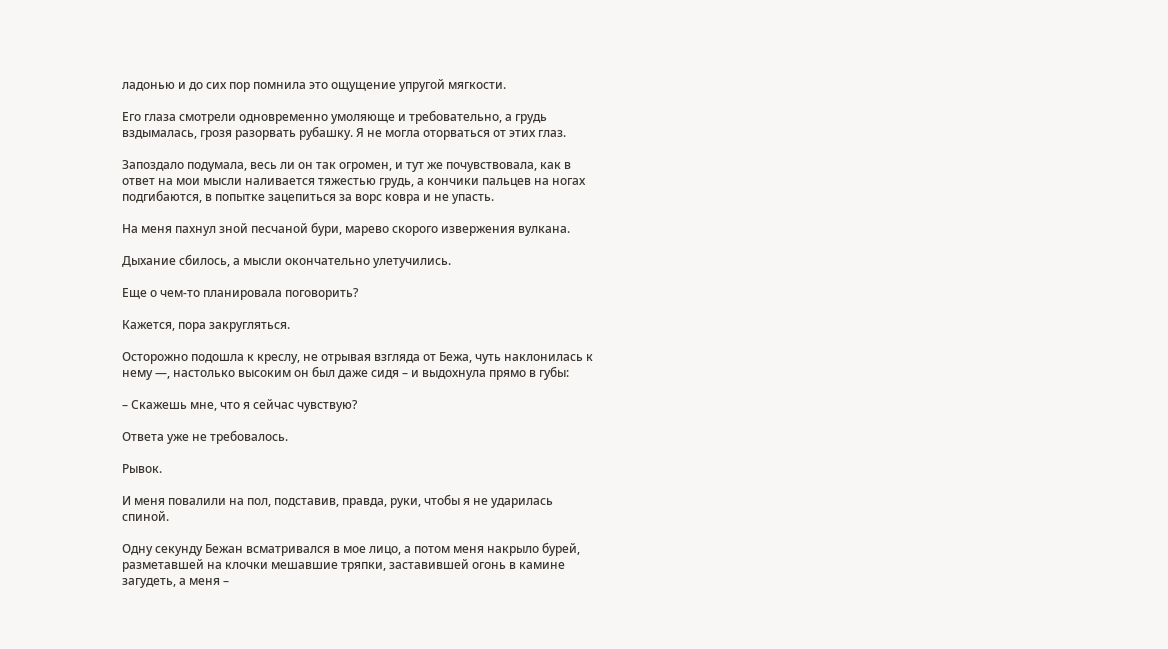ладонью и до сих пор помнила это ощущение упругой мягкости.

Его глаза смотрели одновременно умоляюще и требовательно, а грудь вздымалась, грозя разорвать рубашку. Я не могла оторваться от этих глаз.

Запоздало подумала, весь ли он так огромен, и тут же почувствовала, как в ответ на мои мысли наливается тяжестью грудь, а кончики пальцев на ногах подгибаются, в попытке зацепиться за ворс ковра и не упасть.

На меня пахнул зной песчаной бури, марево скорого извержения вулкана.

Дыхание сбилось, а мысли окончательно улетучились.

Еще о чем-то планировала поговорить?

Кажется, пора закругляться.

Осторожно подошла к креслу, не отрывая взгляда от Бежа, чуть наклонилась к нему —, настолько высоким он был даже сидя – и выдохнула прямо в губы:

– Скажешь мне, что я сейчас чувствую?

Ответа уже не требовалось.

Рывок.

И меня повалили на пол, подставив, правда, руки, чтобы я не ударилась спиной.

Одну секунду Бежан всматривался в мое лицо, а потом меня накрыло бурей, разметавшей на клочки мешавшие тряпки, заставившей огонь в камине загудеть, а меня –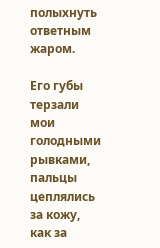полыхнуть ответным жаром.

Его губы терзали мои голодными рывками, пальцы цеплялись за кожу, как за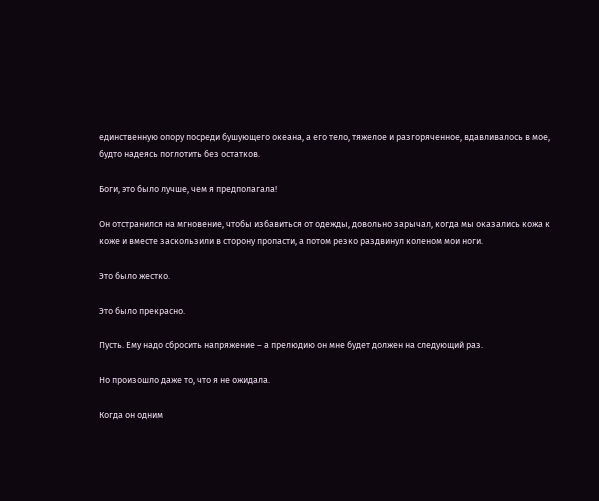единственную опору посреди бушующего океана, а его тело, тяжелое и разгоряченное, вдавливалось в мое, будто надеясь поглотить без остатков.

Боги, это было лучше, чем я предполагала!

Он отстранился на мгновение, чтобы избавиться от одежды, довольно зарычал, когда мы оказались кожа к коже и вместе заскользили в сторону пропасти, а потом резко раздвинул коленом мои ноги.

Это было жестко.

Это было прекрасно.

Пусть. Ему надо сбросить напряжение – а прелюдию он мне будет должен на следующий раз.

Но произошло даже то, что я не ожидала.

Когда он одним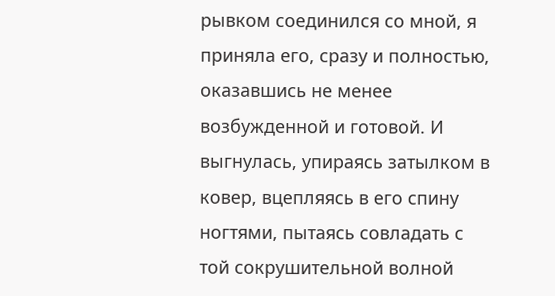рывком соединился со мной, я приняла его, сразу и полностью, оказавшись не менее возбужденной и готовой. И выгнулась, упираясь затылком в ковер, вцепляясь в его спину ногтями, пытаясь совладать с той сокрушительной волной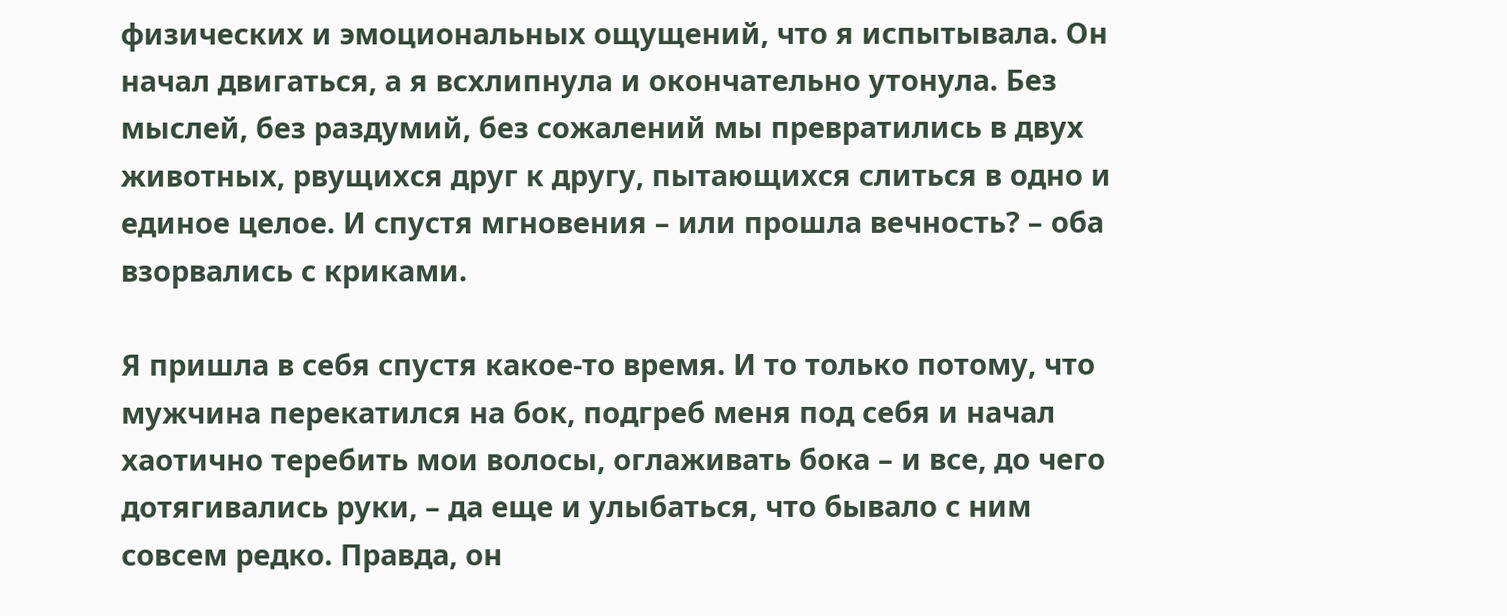физических и эмоциональных ощущений, что я испытывала. Он начал двигаться, а я всхлипнула и окончательно утонула. Без мыслей, без раздумий, без сожалений мы превратились в двух животных, рвущихся друг к другу, пытающихся слиться в одно и единое целое. И спустя мгновения – или прошла вечность? – оба взорвались с криками.

Я пришла в себя спустя какое-то время. И то только потому, что мужчина перекатился на бок, подгреб меня под себя и начал хаотично теребить мои волосы, оглаживать бока – и все, до чего дотягивались руки, – да еще и улыбаться, что бывало с ним совсем редко. Правда, он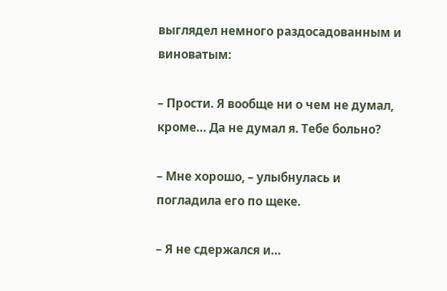выглядел немного раздосадованным и виноватым:

– Прости. Я вообще ни о чем не думал, кроме… Да не думал я. Тебе больно?

– Мне хорошо, – улыбнулась и погладила его по щеке.

– Я не сдержался и…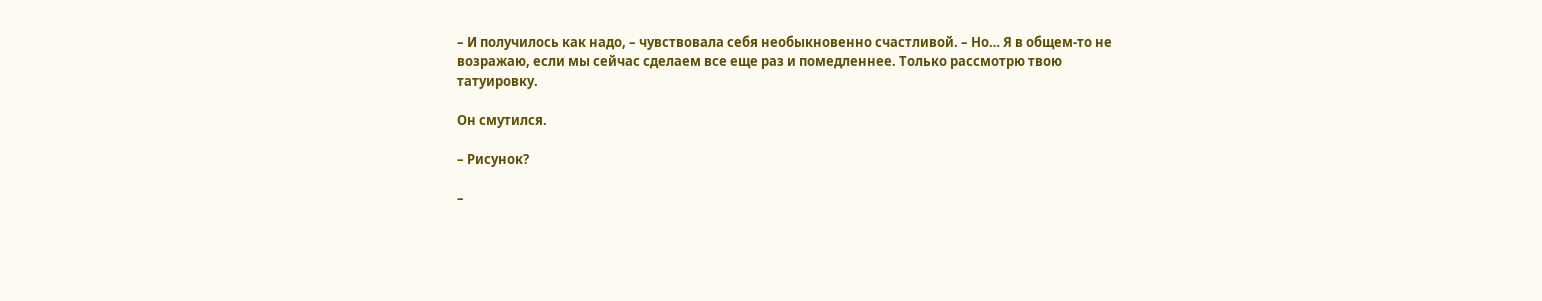– И получилось как надо, – чувствовала себя необыкновенно счастливой. – Но… Я в общем-то не возражаю, если мы сейчас сделаем все еще раз и помедленнее. Только рассмотрю твою татуировку.

Он смутился.

– Рисунок?

–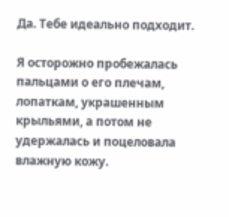Да. Тебе идеально подходит.

Я осторожно пробежалась пальцами о его плечам, лопаткам, украшенным крыльями, а потом не удержалась и поцеловала влажную кожу.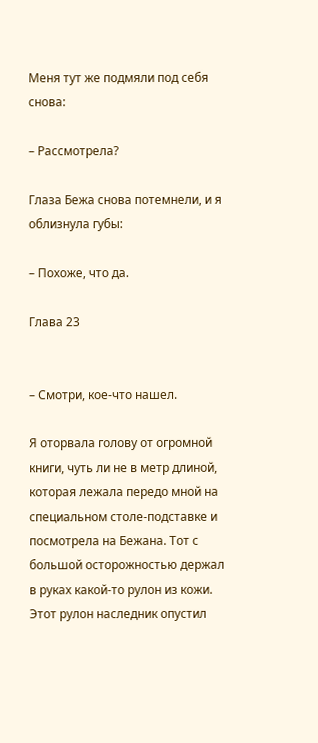Меня тут же подмяли под себя снова:

– Рассмотрела?

Глаза Бежа снова потемнели, и я облизнула губы:

– Похоже, что да.

Глава 23


– Смотри, кое-что нашел.

Я оторвала голову от огромной книги, чуть ли не в метр длиной, которая лежала передо мной на специальном столе-подставке и посмотрела на Бежана. Тот с большой осторожностью держал в руках какой-то рулон из кожи. Этот рулон наследник опустил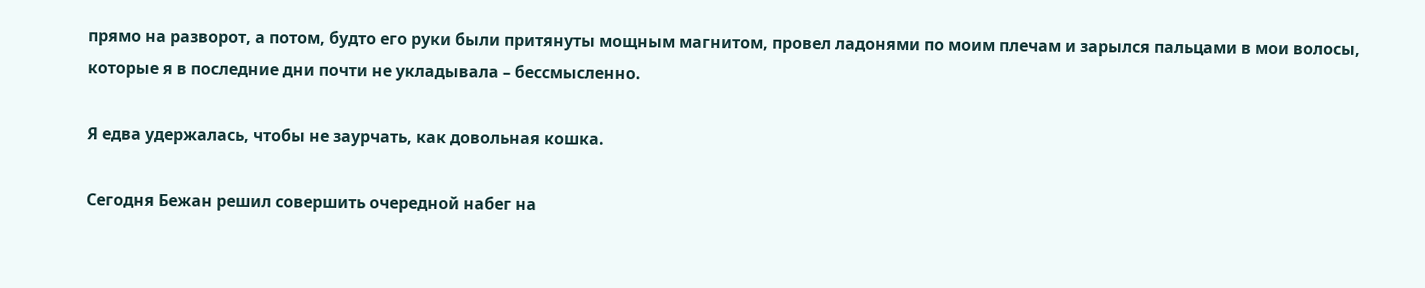прямо на разворот, а потом, будто его руки были притянуты мощным магнитом, провел ладонями по моим плечам и зарылся пальцами в мои волосы, которые я в последние дни почти не укладывала – бессмысленно.

Я едва удержалась, чтобы не заурчать, как довольная кошка.

Сегодня Бежан решил совершить очередной набег на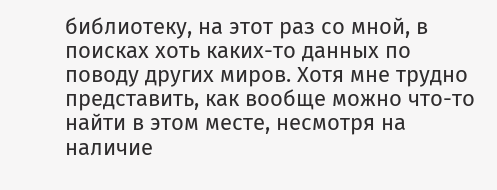библиотеку, на этот раз со мной, в поисках хоть каких-то данных по поводу других миров. Хотя мне трудно представить, как вообще можно что-то найти в этом месте, несмотря на наличие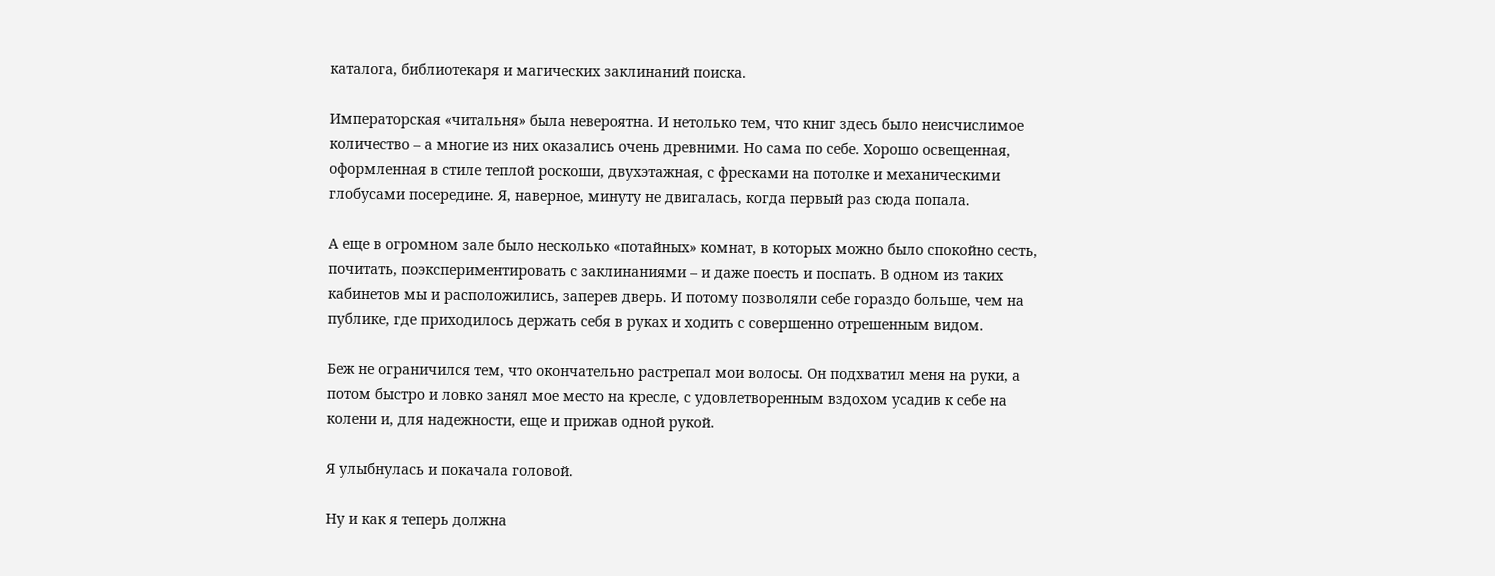каталога, библиотекаря и магических заклинаний поиска.

Императорская «читальня» была невероятна. И нетолько тем, что книг здесь было неисчислимое количество – а многие из них оказались очень древними. Но сама по себе. Хорошо освещенная, оформленная в стиле теплой роскоши, двухэтажная, с фресками на потолке и механическими глобусами посередине. Я, наверное, минуту не двигалась, когда первый раз сюда попала.

А еще в огромном зале было несколько «потайных» комнат, в которых можно было спокойно сесть, почитать, поэкспериментировать с заклинаниями – и даже поесть и поспать. В одном из таких кабинетов мы и расположились, заперев дверь. И потому позволяли себе гораздо больше, чем на публике, где приходилось держать себя в руках и ходить с совершенно отрешенным видом.

Беж не ограничился тем, что окончательно растрепал мои волосы. Он подхватил меня на руки, а потом быстро и ловко занял мое место на кресле, с удовлетворенным вздохом усадив к себе на колени и, для надежности, еще и прижав одной рукой.

Я улыбнулась и покачала головой.

Ну и как я теперь должна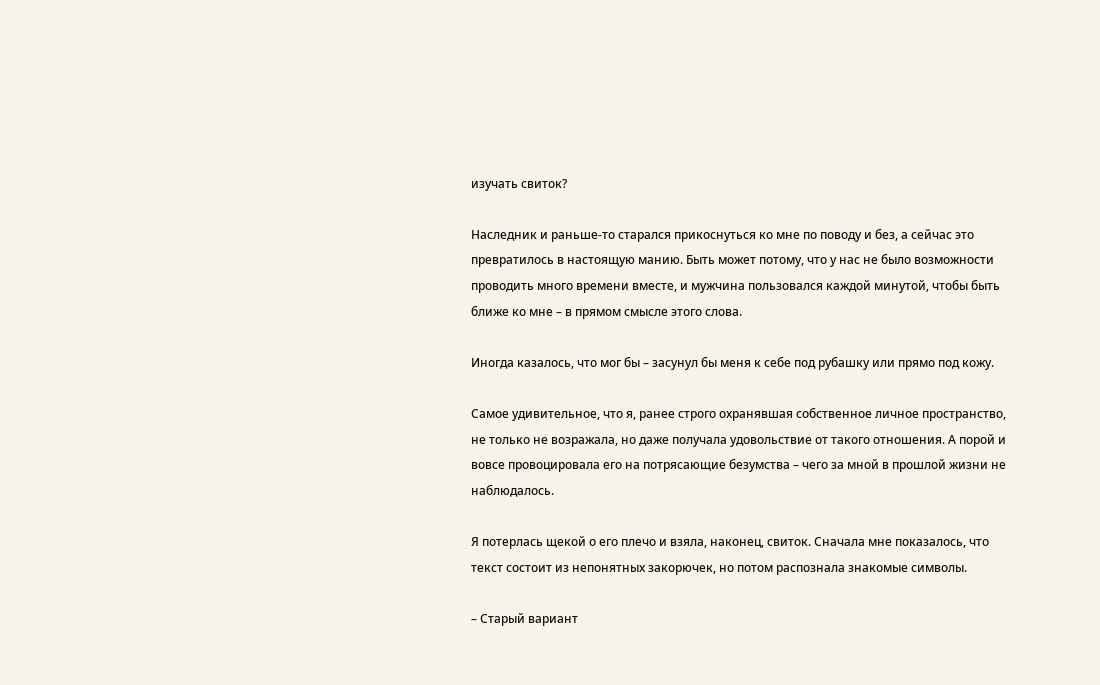изучать свиток?

Наследник и раньше-то старался прикоснуться ко мне по поводу и без, а сейчас это превратилось в настоящую манию. Быть может потому, что у нас не было возможности проводить много времени вместе, и мужчина пользовался каждой минутой, чтобы быть ближе ко мне – в прямом смысле этого слова.

Иногда казалось, что мог бы – засунул бы меня к себе под рубашку или прямо под кожу.

Самое удивительное, что я, ранее строго охранявшая собственное личное пространство, не только не возражала, но даже получала удовольствие от такого отношения. А порой и вовсе провоцировала его на потрясающие безумства – чего за мной в прошлой жизни не наблюдалось.

Я потерлась щекой о его плечо и взяла, наконец, свиток. Сначала мне показалось, что текст состоит из непонятных закорючек, но потом распознала знакомые символы.

– Старый вариант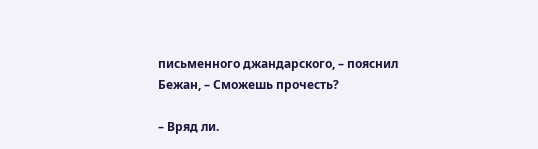письменного джандарского, – пояснил Бежан, – Сможешь прочесть?

– Вряд ли.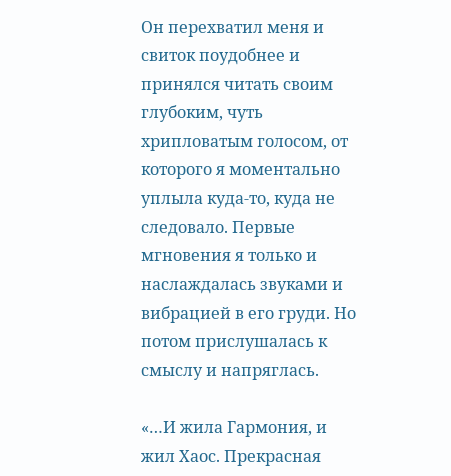Он перехватил меня и свиток поудобнее и принялся читать своим глубоким, чуть хрипловатым голосом, от которого я моментально уплыла куда-то, куда не следовало. Первые мгновения я только и наслаждалась звуками и вибрацией в его груди. Но потом прислушалась к смыслу и напряглась.

«…И жила Гармония, и жил Хаос. Прекрасная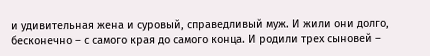и удивительная жена и суровый, справедливый муж. И жили они долго, бесконечно – с самого края до самого конца. И родили трех сыновей –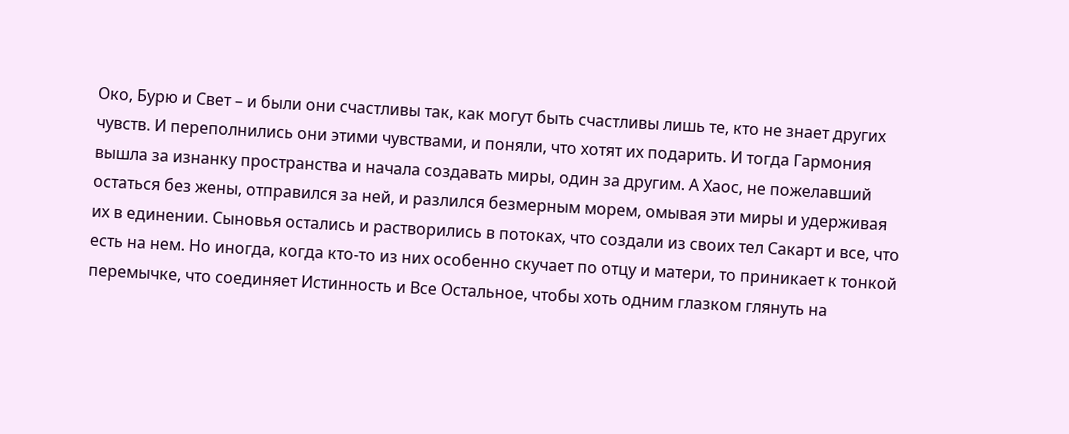Око, Бурю и Свет – и были они счастливы так, как могут быть счастливы лишь те, кто не знает других чувств. И переполнились они этими чувствами, и поняли, что хотят их подарить. И тогда Гармония вышла за изнанку пространства и начала создавать миры, один за другим. А Хаос, не пожелавший остаться без жены, отправился за ней, и разлился безмерным морем, омывая эти миры и удерживая их в единении. Сыновья остались и растворились в потоках, что создали из своих тел Сакарт и все, что есть на нем. Но иногда, когда кто-то из них особенно скучает по отцу и матери, то приникает к тонкой перемычке, что соединяет Истинность и Все Остальное, чтобы хоть одним глазком глянуть на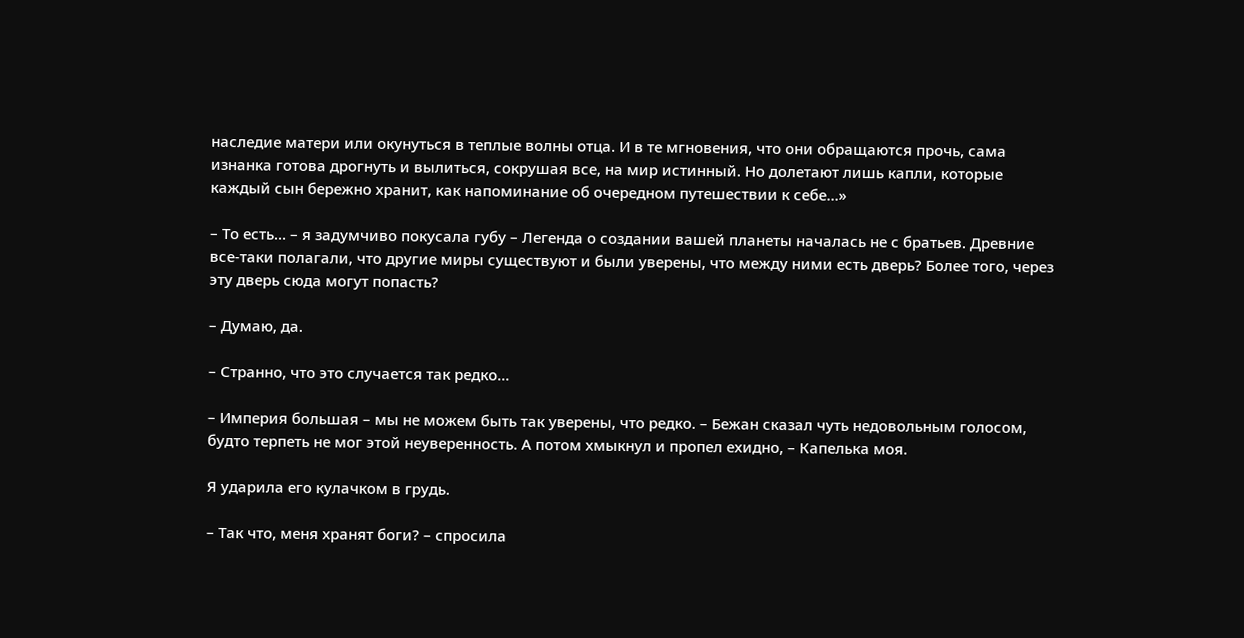наследие матери или окунуться в теплые волны отца. И в те мгновения, что они обращаются прочь, сама изнанка готова дрогнуть и вылиться, сокрушая все, на мир истинный. Но долетают лишь капли, которые каждый сын бережно хранит, как напоминание об очередном путешествии к себе…»

– То есть… – я задумчиво покусала губу – Легенда о создании вашей планеты началась не с братьев. Древние все-таки полагали, что другие миры существуют и были уверены, что между ними есть дверь? Более того, через эту дверь сюда могут попасть?

– Думаю, да.

– Странно, что это случается так редко…

– Империя большая – мы не можем быть так уверены, что редко. – Бежан сказал чуть недовольным голосом, будто терпеть не мог этой неуверенность. А потом хмыкнул и пропел ехидно, – Капелька моя.

Я ударила его кулачком в грудь.

– Так что, меня хранят боги? – спросила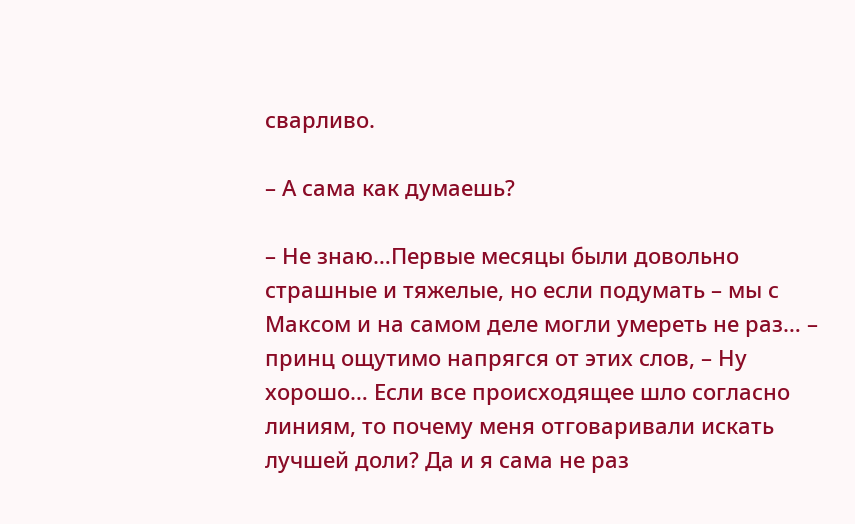сварливо.

– А сама как думаешь?

– Не знаю…Первые месяцы были довольно страшные и тяжелые, но если подумать – мы с Максом и на самом деле могли умереть не раз… – принц ощутимо напрягся от этих слов, – Ну хорошо… Если все происходящее шло согласно линиям, то почему меня отговаривали искать лучшей доли? Да и я сама не раз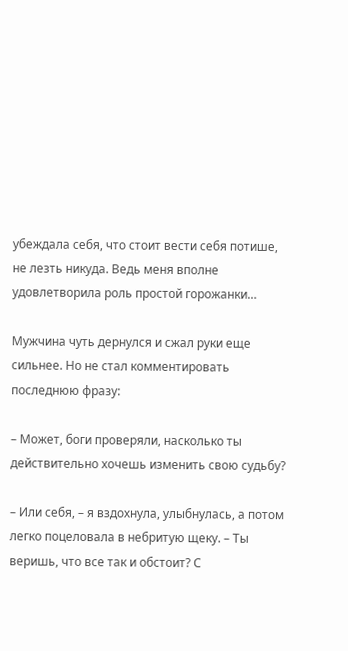убеждала себя, что стоит вести себя потише, не лезть никуда. Ведь меня вполне удовлетворила роль простой горожанки…

Мужчина чуть дернулся и сжал руки еще сильнее. Но не стал комментировать последнюю фразу:

– Может, боги проверяли, насколько ты действительно хочешь изменить свою судьбу?

– Или себя, – я вздохнула, улыбнулась, а потом легко поцеловала в небритую щеку. – Ты веришь, что все так и обстоит? С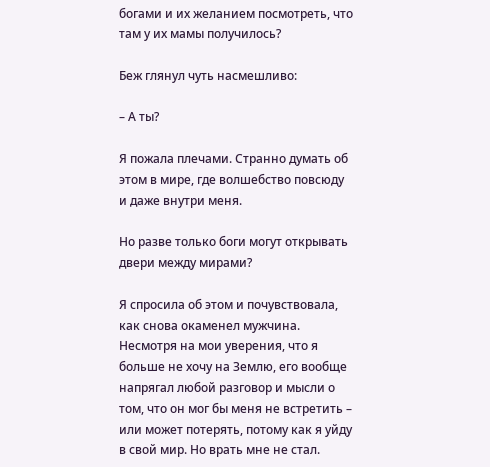богами и их желанием посмотреть, что там у их мамы получилось?

Беж глянул чуть насмешливо:

– А ты?

Я пожала плечами. Странно думать об этом в мире, где волшебство повсюду и даже внутри меня.

Но разве только боги могут открывать двери между мирами?

Я спросила об этом и почувствовала, как снова окаменел мужчина. Несмотря на мои уверения, что я больше не хочу на Землю, его вообще напрягал любой разговор и мысли о том, что он мог бы меня не встретить – или может потерять, потому как я уйду в свой мир. Но врать мне не стал.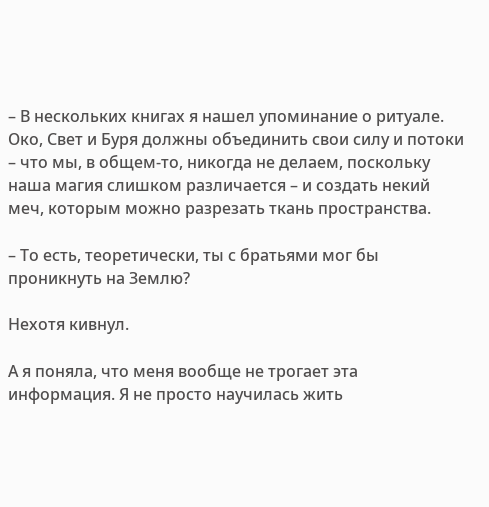– В нескольких книгах я нашел упоминание о ритуале. Око, Свет и Буря должны объединить свои силу и потоки – что мы, в общем-то, никогда не делаем, поскольку наша магия слишком различается – и создать некий меч, которым можно разрезать ткань пространства.

– То есть, теоретически, ты с братьями мог бы проникнуть на Землю?

Нехотя кивнул.

А я поняла, что меня вообще не трогает эта информация. Я не просто научилась жить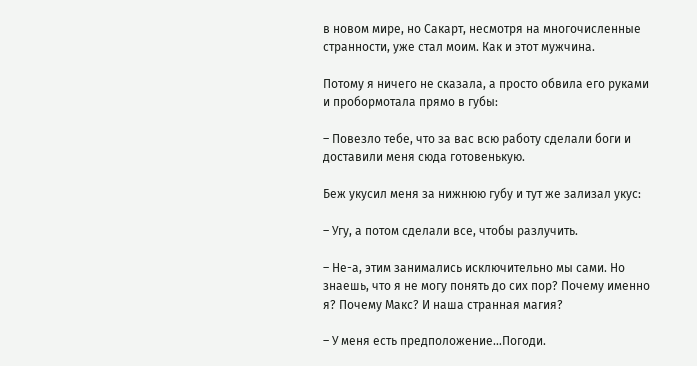в новом мире, но Сакарт, несмотря на многочисленные странности, уже стал моим. Как и этот мужчина.

Потому я ничего не сказала, а просто обвила его руками и пробормотала прямо в губы:

– Повезло тебе, что за вас всю работу сделали боги и доставили меня сюда готовенькую.

Беж укусил меня за нижнюю губу и тут же зализал укус:

– Угу, а потом сделали все, чтобы разлучить.

– Не-а, этим занимались исключительно мы сами. Но знаешь, что я не могу понять до сих пор? Почему именно я? Почему Макс? И наша странная магия?

– У меня есть предположение…Погоди.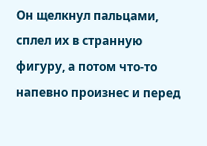Он щелкнул пальцами, сплел их в странную фигуру, а потом что-то напевно произнес и перед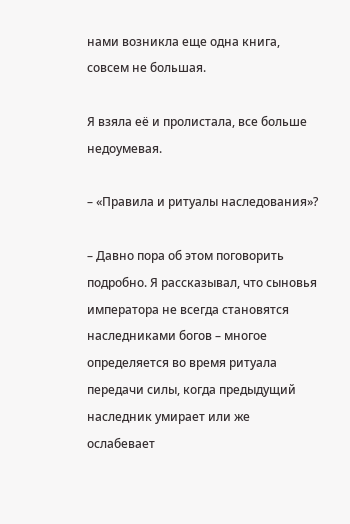нами возникла еще одна книга, совсем не большая.

Я взяла её и пролистала, все больше недоумевая.

– «Правила и ритуалы наследования»?

– Давно пора об этом поговорить подробно. Я рассказывал, что сыновья императора не всегда становятся наследниками богов – многое определяется во время ритуала передачи силы, когда предыдущий наследник умирает или же ослабевает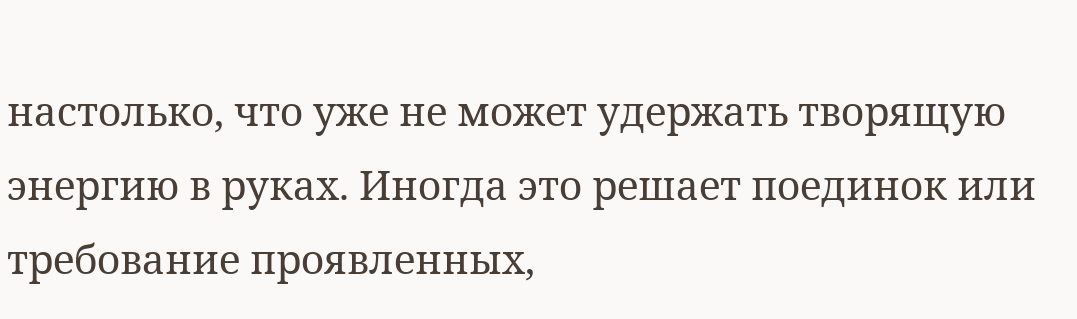настолько, что уже не может удержать творящую энергию в руках. Иногда это решает поединок или требование проявленных,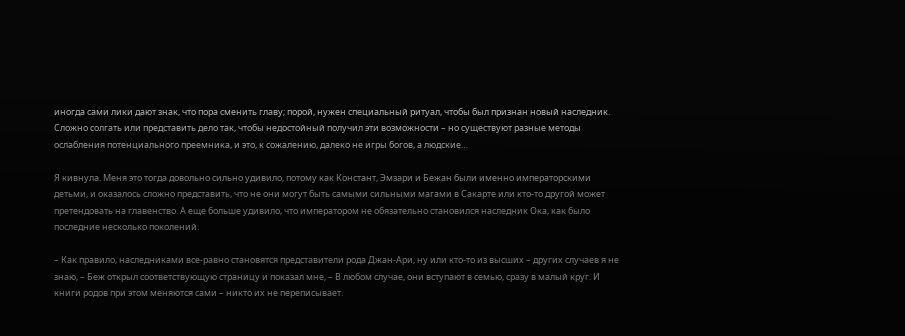иногда сами лики дают знак, что пора сменить главу; порой, нужен специальный ритуал, чтобы был признан новый наследник. Сложно солгать или представить дело так, чтобы недостойный получил эти возможности – но существуют разные методы ослабления потенциального преемника, и это, к сожалению, далеко не игры богов, а людские…

Я кивнула. Меня это тогда довольно сильно удивило, потому как Констант, Эмзари и Бежан были именно императорскими детьми, и оказалось сложно представить, что не они могут быть самыми сильными магами в Сакарте или кто-то другой может претендовать на главенство. А еще больше удивило, что императором не обязательно становился наследник Ока, как было последние несколько поколений.

– Как правило, наследниками все-равно становятся представители рода Джан-Ари, ну или кто-то из высших – других случаев я не знаю, – Беж открыл соответствующую страницу и показал мне, – В любом случае, они вступают в семью, сразу в малый круг. И книги родов при этом меняются сами – никто их не переписывает.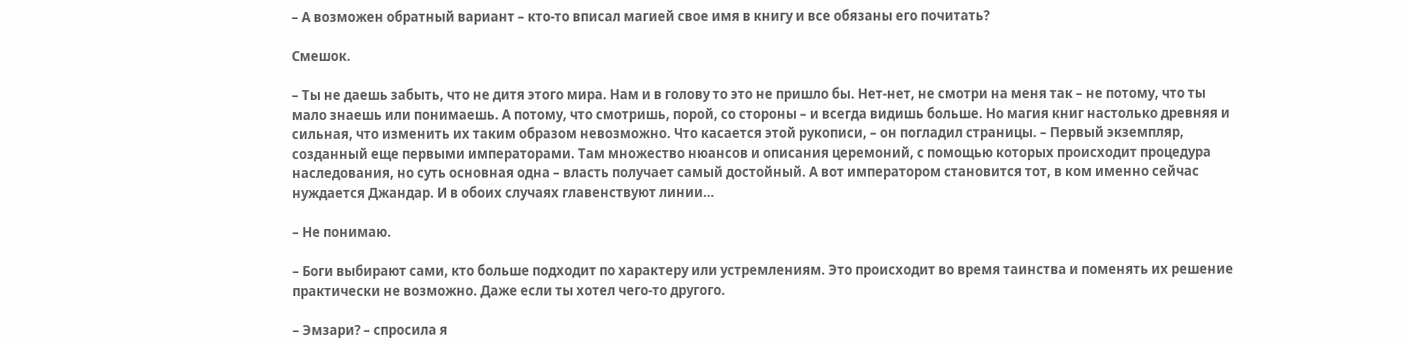– А возможен обратный вариант – кто-то вписал магией свое имя в книгу и все обязаны его почитать?

Смешок.

– Ты не даешь забыть, что не дитя этого мира. Нам и в голову то это не пришло бы. Нет-нет, не смотри на меня так – не потому, что ты мало знаешь или понимаешь. А потому, что смотришь, порой, со стороны – и всегда видишь больше. Но магия книг настолько древняя и сильная, что изменить их таким образом невозможно. Что касается этой рукописи, – он погладил страницы. – Первый экземпляр, созданный еще первыми императорами. Там множество нюансов и описания церемоний, с помощью которых происходит процедура наследования, но суть основная одна – власть получает самый достойный. А вот императором становится тот, в ком именно сейчас нуждается Джандар. И в обоих случаях главенствуют линии…

– Не понимаю.

– Боги выбирают сами, кто больше подходит по характеру или устремлениям. Это происходит во время таинства и поменять их решение практически не возможно. Даже если ты хотел чего-то другого.

– Эмзари? – спросила я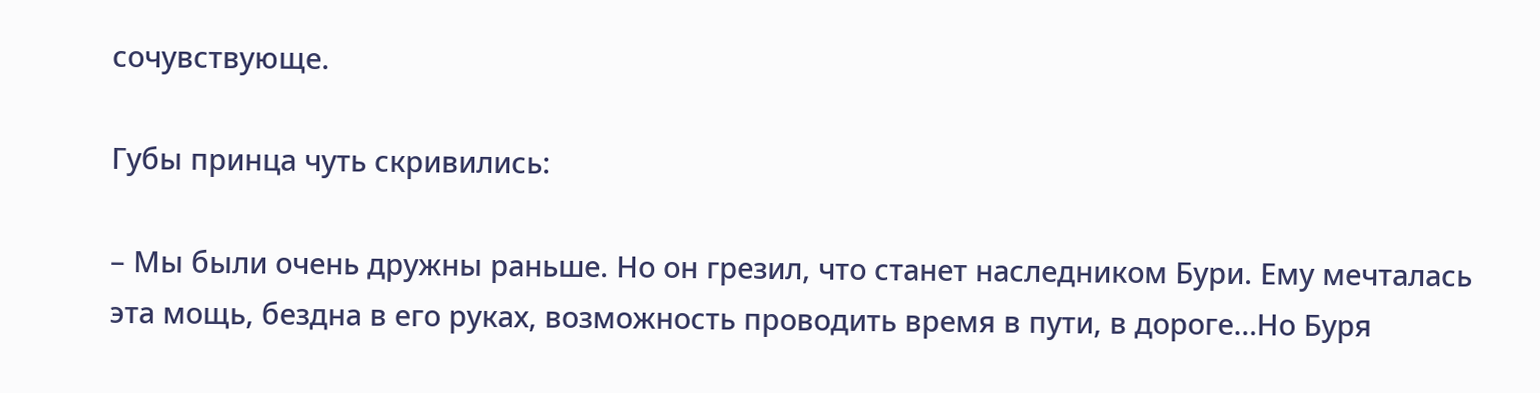сочувствующе.

Губы принца чуть скривились:

– Мы были очень дружны раньше. Но он грезил, что станет наследником Бури. Ему мечталась эта мощь, бездна в его руках, возможность проводить время в пути, в дороге…Но Буря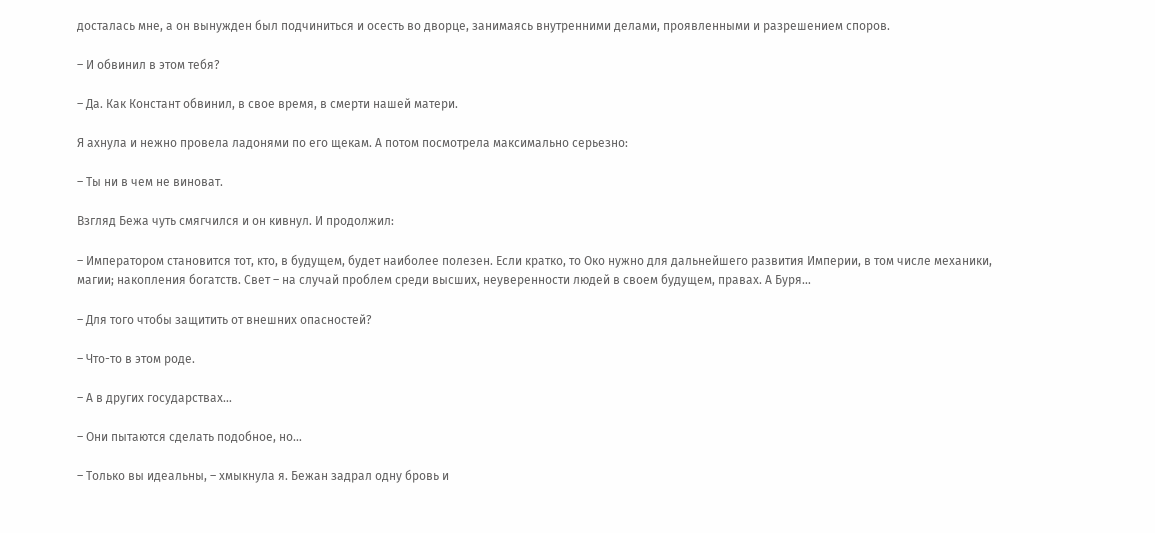досталась мне, а он вынужден был подчиниться и осесть во дворце, занимаясь внутренними делами, проявленными и разрешением споров.

– И обвинил в этом тебя?

– Да. Как Констант обвинил, в свое время, в смерти нашей матери.

Я ахнула и нежно провела ладонями по его щекам. А потом посмотрела максимально серьезно:

– Ты ни в чем не виноват.

Взгляд Бежа чуть смягчился и он кивнул. И продолжил:

– Императором становится тот, кто, в будущем, будет наиболее полезен. Если кратко, то Око нужно для дальнейшего развития Империи, в том числе механики, магии; накопления богатств. Свет – на случай проблем среди высших, неуверенности людей в своем будущем, правах. А Буря…

– Для того чтобы защитить от внешних опасностей?

– Что-то в этом роде.

– А в других государствах…

– Они пытаются сделать подобное, но…

– Только вы идеальны, – хмыкнула я. Бежан задрал одну бровь и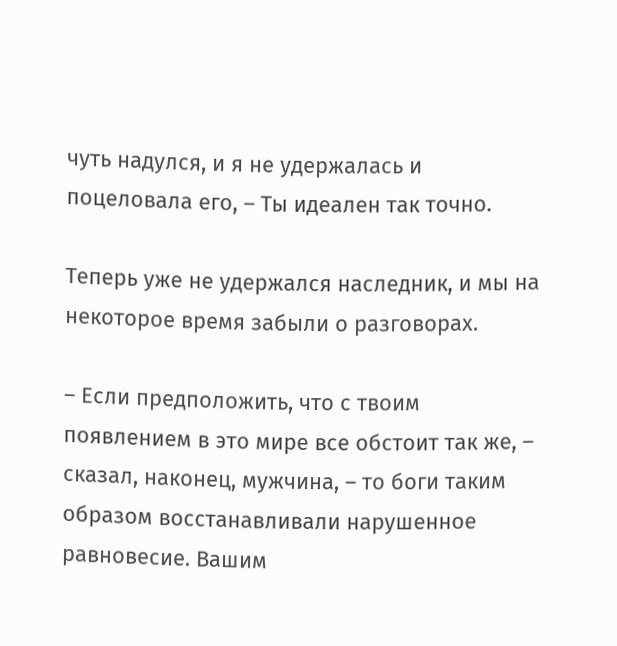чуть надулся, и я не удержалась и поцеловала его, – Ты идеален так точно.

Теперь уже не удержался наследник, и мы на некоторое время забыли о разговорах.

– Если предположить, что с твоим появлением в это мире все обстоит так же, – сказал, наконец, мужчина, – то боги таким образом восстанавливали нарушенное равновесие. Вашим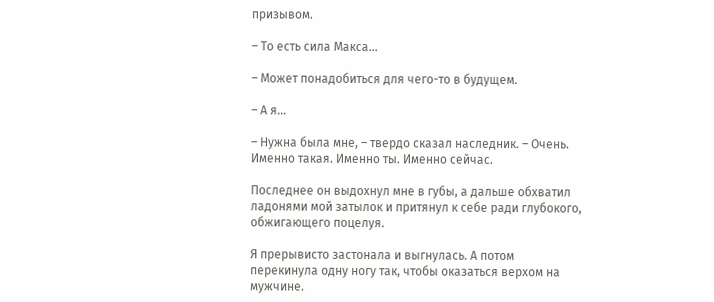призывом.

– То есть сила Макса…

– Может понадобиться для чего-то в будущем.

– А я…

– Нужна была мне, – твердо сказал наследник. – Очень. Именно такая. Именно ты. Именно сейчас.

Последнее он выдохнул мне в губы, а дальше обхватил ладонями мой затылок и притянул к себе ради глубокого, обжигающего поцелуя.

Я прерывисто застонала и выгнулась. А потом перекинула одну ногу так, чтобы оказаться верхом на мужчине.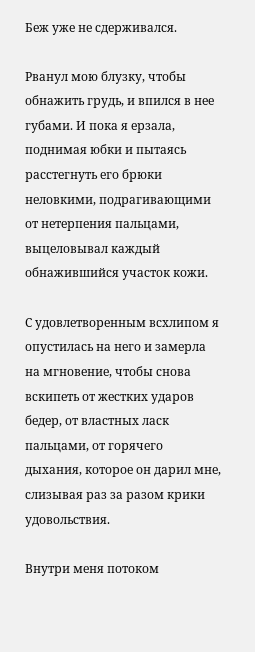Беж уже не сдерживался.

Рванул мою блузку, чтобы обнажить грудь, и впился в нее губами. И пока я ерзала, поднимая юбки и пытаясь расстегнуть его брюки неловкими, подрагивающими от нетерпения пальцами, выцеловывал каждый обнажившийся участок кожи.

С удовлетворенным всхлипом я опустилась на него и замерла на мгновение, чтобы снова вскипеть от жестких ударов бедер, от властных ласк пальцами, от горячего дыхания, которое он дарил мне, слизывая раз за разом крики удовольствия.

Внутри меня потоком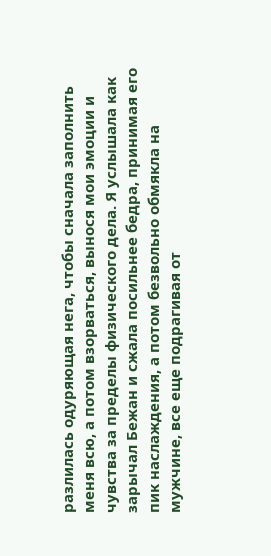разлилась одуряющая нега, чтобы сначала заполнить меня всю, а потом взорваться, вынося мои эмоции и чувства за пределы физического дела. Я услышала как зарычал Бежан и сжала посильнее бедра, принимая его пик наслаждения, а потом безвольно обмякла на мужчине, все еще подрагивая от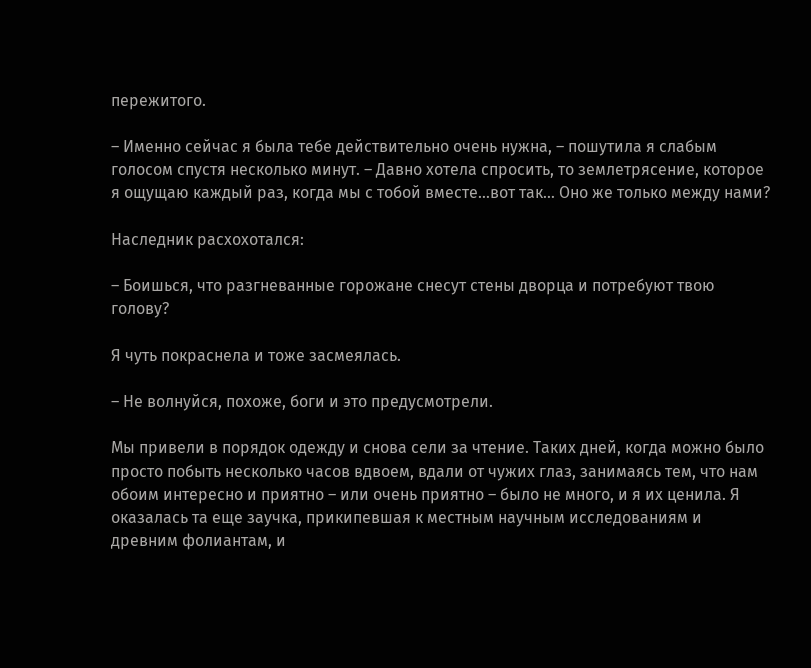пережитого.

– Именно сейчас я была тебе действительно очень нужна, – пошутила я слабым голосом спустя несколько минут. – Давно хотела спросить, то землетрясение, которое я ощущаю каждый раз, когда мы с тобой вместе…вот так… Оно же только между нами?

Наследник расхохотался:

– Боишься, что разгневанные горожане снесут стены дворца и потребуют твою голову?

Я чуть покраснела и тоже засмеялась.

– Не волнуйся, похоже, боги и это предусмотрели.

Мы привели в порядок одежду и снова сели за чтение. Таких дней, когда можно было просто побыть несколько часов вдвоем, вдали от чужих глаз, занимаясь тем, что нам обоим интересно и приятно – или очень приятно – было не много, и я их ценила. Я оказалась та еще заучка, прикипевшая к местным научным исследованиям и древним фолиантам, и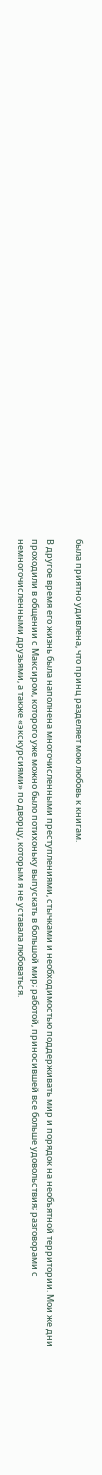была приятно удивлена, что принц разделяет мою любовь к книгам.

В другое время его жизнь была наполнена многочисленными преступлениями, стычками и необходимостью поддерживать мир и порядок на необъятной территории. Мои же дни проходили в общении с Максиром, которого уже можно было потихоньку выпускать в большой мир; работой, приносившей все больше удовольствия; разговорами с немногочисленными друзьями, а также «экскурсиями» по дворцу, которым я не уставала любоваться.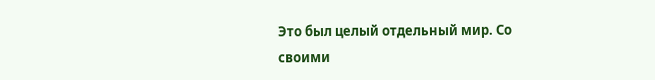Это был целый отдельный мир. Со своими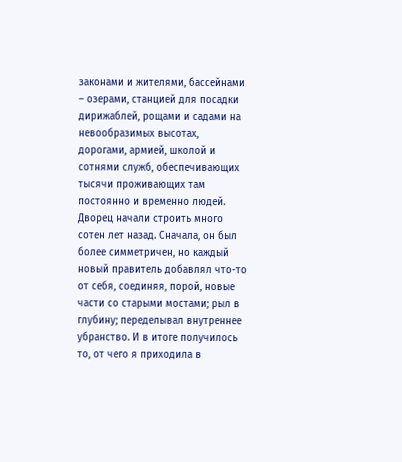законами и жителями, бассейнами – озерами, станцией для посадки дирижаблей, рощами и садами на невообразимых высотах, дорогами, армией, школой и сотнями служб, обеспечивающих тысячи проживающих там постоянно и временно людей. Дворец начали строить много сотен лет назад. Сначала, он был более симметричен, но каждый новый правитель добавлял что-то от себя, соединяя, порой, новые части со старыми мостами; рыл в глубину; переделывал внутреннее убранство. И в итоге получилось то, от чего я приходила в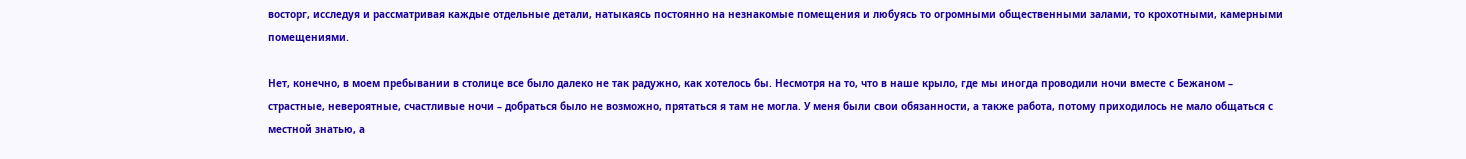восторг, исследуя и рассматривая каждые отдельные детали, натыкаясь постоянно на незнакомые помещения и любуясь то огромными общественными залами, то крохотными, камерными помещениями.

Нет, конечно, в моем пребывании в столице все было далеко не так радужно, как хотелось бы. Несмотря на то, что в наше крыло, где мы иногда проводили ночи вместе с Бежаном – страстные, невероятные, счастливые ночи – добраться было не возможно, прятаться я там не могла. У меня были свои обязанности, а также работа, потому приходилось не мало общаться с местной знатью, а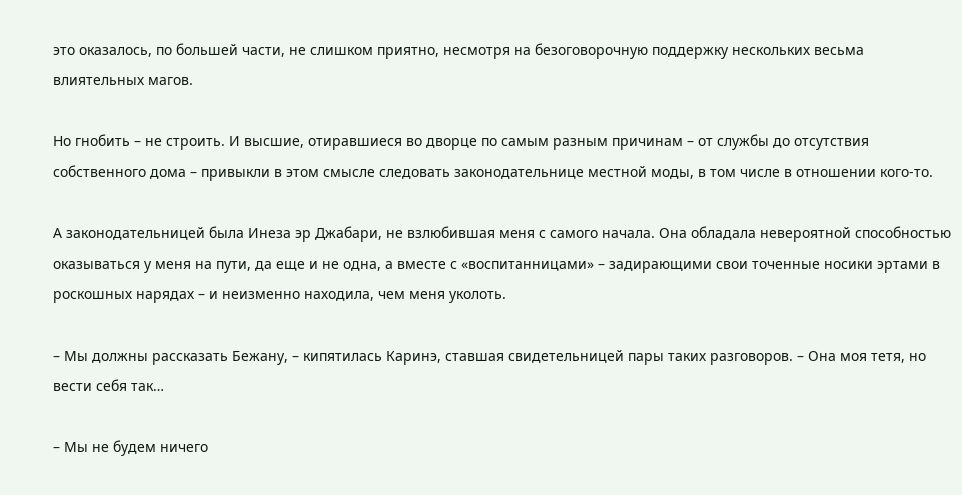это оказалось, по большей части, не слишком приятно, несмотря на безоговорочную поддержку нескольких весьма влиятельных магов.

Но гнобить – не строить. И высшие, отиравшиеся во дворце по самым разным причинам – от службы до отсутствия собственного дома – привыкли в этом смысле следовать законодательнице местной моды, в том числе в отношении кого-то.

А законодательницей была Инеза эр Джабари, не взлюбившая меня с самого начала. Она обладала невероятной способностью оказываться у меня на пути, да еще и не одна, а вместе с «воспитанницами» – задирающими свои точенные носики эртами в роскошных нарядах – и неизменно находила, чем меня уколоть.

– Мы должны рассказать Бежану, – кипятилась Каринэ, ставшая свидетельницей пары таких разговоров. – Она моя тетя, но вести себя так…

– Мы не будем ничего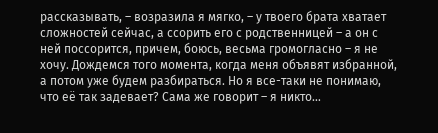рассказывать, – возразила я мягко, – у твоего брата хватает сложностей сейчас, а ссорить его с родственницей – а он с ней поссорится, причем, боюсь, весьма громогласно – я не хочу. Дождемся того момента, когда меня объявят избранной, а потом уже будем разбираться. Но я все-таки не понимаю, что её так задевает? Сама же говорит – я никто…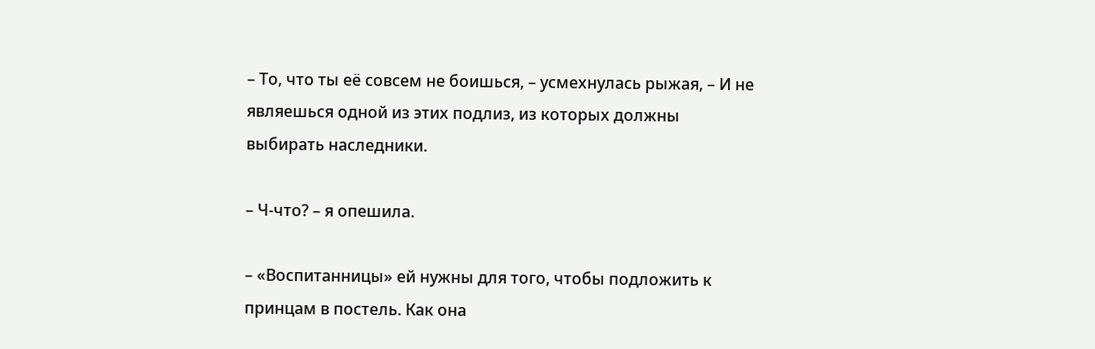– То, что ты её совсем не боишься, – усмехнулась рыжая, – И не являешься одной из этих подлиз, из которых должны выбирать наследники.

– Ч-что? – я опешила.

– «Воспитанницы» ей нужны для того, чтобы подложить к принцам в постель. Как она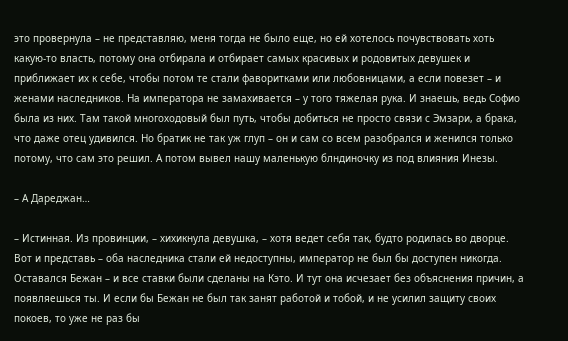это провернула – не представляю, меня тогда не было еще, но ей хотелось почувствовать хоть какую-то власть, потому она отбирала и отбирает самых красивых и родовитых девушек и приближает их к себе, чтобы потом те стали фаворитками или любовницами, а если повезет – и женами наследников. На императора не замахивается – у того тяжелая рука. И знаешь, ведь Софио была из них. Там такой многоходовый был путь, чтобы добиться не просто связи с Эмзари, а брака, что даже отец удивился. Но братик не так уж глуп – он и сам со всем разобрался и женился только потому, что сам это решил. А потом вывел нашу маленькую блндиночку из под влияния Инезы.

– А Дареджан…

– Истинная. Из провинции, – хихикнула девушка, – хотя ведет себя так, будто родилась во дворце. Вот и представь – оба наследника стали ей недоступны, император не был бы доступен никогда. Оставался Бежан – и все ставки были сделаны на Кэто. И тут она исчезает без объяснения причин, а появляешься ты. И если бы Бежан не был так занят работой и тобой, и не усилил защиту своих покоев, то уже не раз бы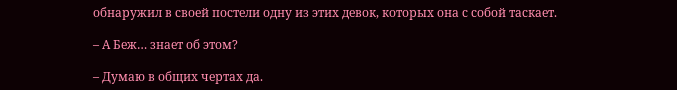обнаружил в своей постели одну из этих девок, которых она с собой таскает.

– А Беж… знает об этом?

– Думаю в общих чертах да.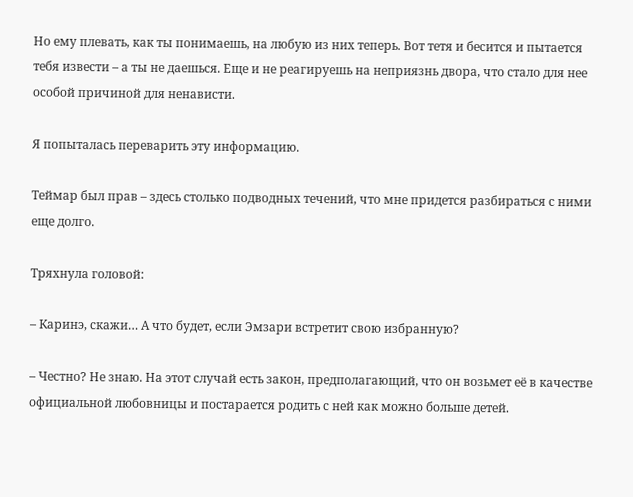Но ему плевать, как ты понимаешь, на любую из них теперь. Вот тетя и бесится и пытается тебя извести – а ты не даешься. Еще и не реагируешь на неприязнь двора, что стало для нее особой причиной для ненависти.

Я попыталась переварить эту информацию.

Теймар был прав – здесь столько подводных течений, что мне придется разбираться с ними еще долго.

Тряхнула головой:

– Каринэ, скажи… А что будет, если Эмзари встретит свою избранную?

– Честно? Не знаю. На этот случай есть закон, предполагающий, что он возьмет её в качестве официальной любовницы и постарается родить с ней как можно больше детей.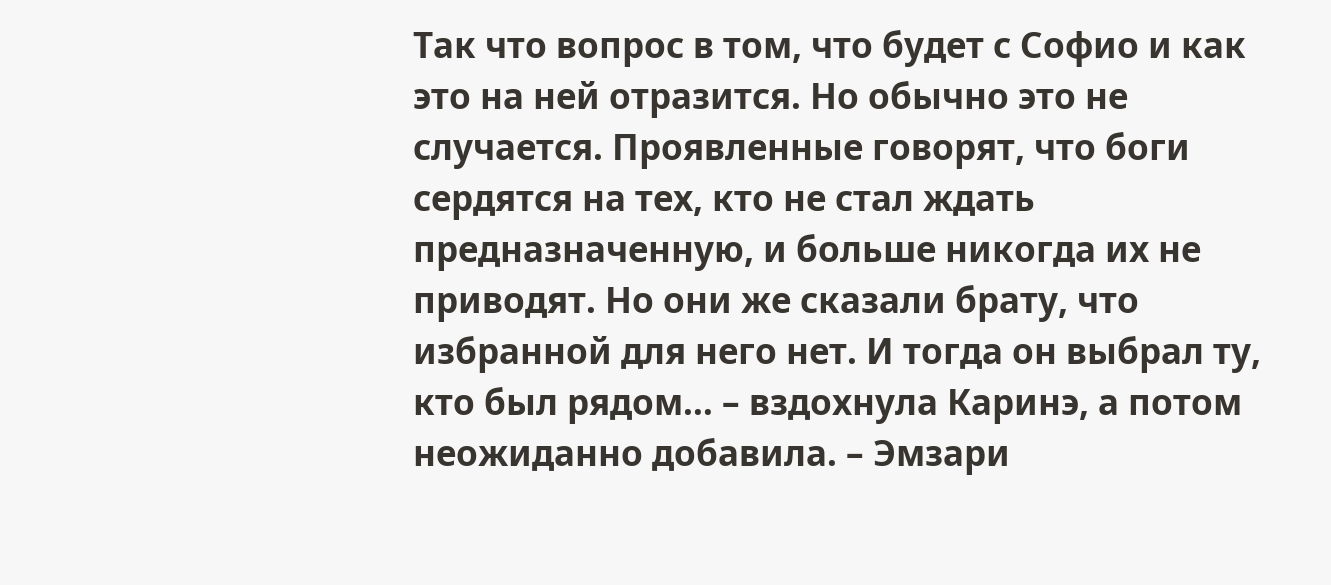Так что вопрос в том, что будет с Софио и как это на ней отразится. Но обычно это не случается. Проявленные говорят, что боги сердятся на тех, кто не стал ждать предназначенную, и больше никогда их не приводят. Но они же сказали брату, что избранной для него нет. И тогда он выбрал ту, кто был рядом… – вздохнула Каринэ, а потом неожиданно добавила. – Эмзари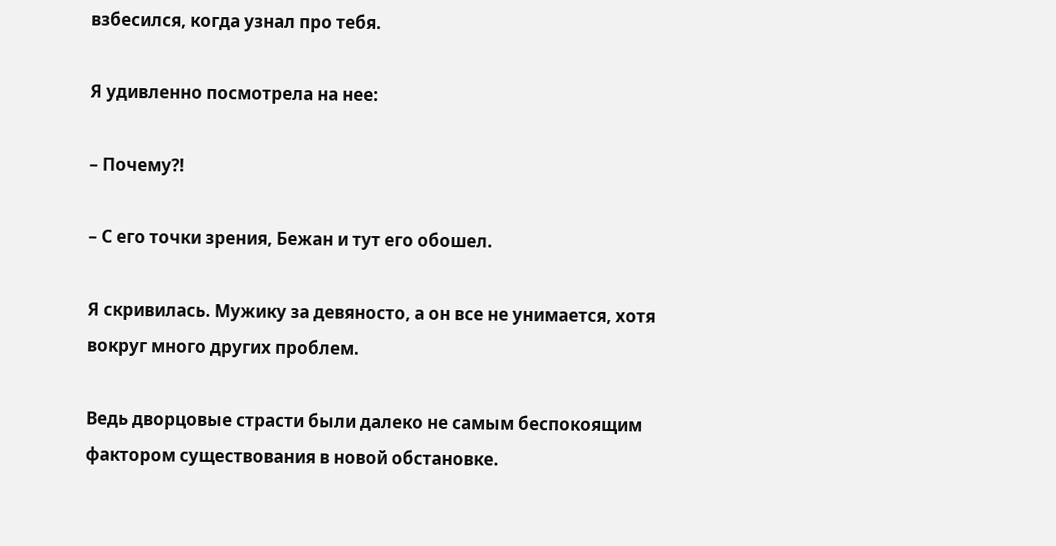взбесился, когда узнал про тебя.

Я удивленно посмотрела на нее:

– Почему?!

– С его точки зрения, Бежан и тут его обошел.

Я скривилась. Мужику за девяносто, а он все не унимается, хотя вокруг много других проблем.

Ведь дворцовые страсти были далеко не самым беспокоящим фактором существования в новой обстановке.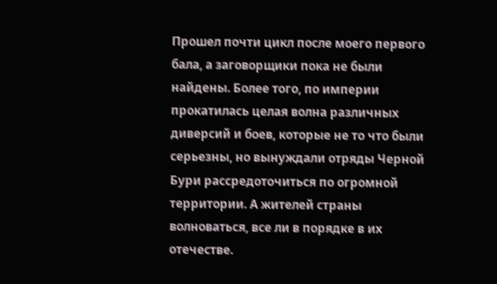Прошел почти цикл после моего первого бала, а заговорщики пока не были найдены. Более того, по империи прокатилась целая волна различных диверсий и боев, которые не то что были серьезны, но вынуждали отряды Черной Бури рассредоточиться по огромной территории. А жителей страны волноваться, все ли в порядке в их отечестве.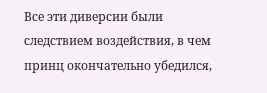Все эти диверсии были следствием воздействия, в чем принц окончательно убедился,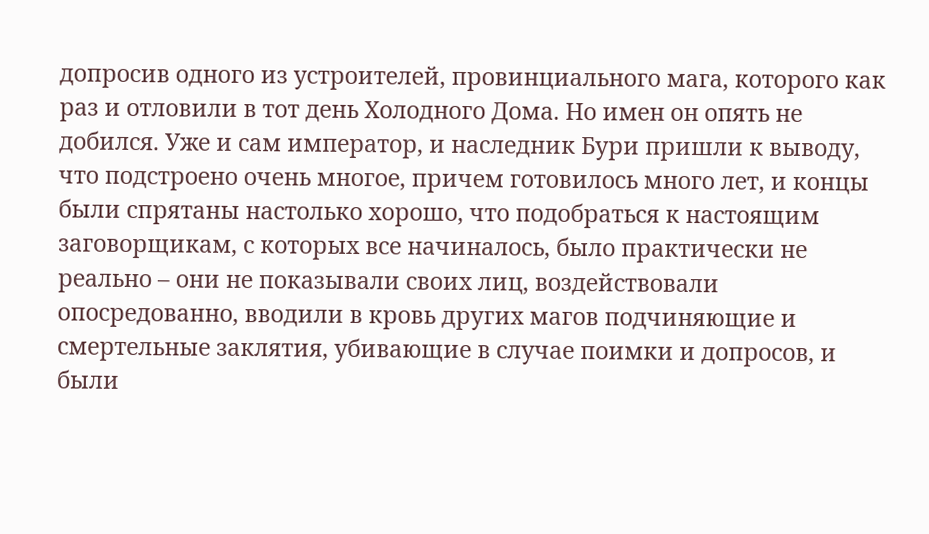допросив одного из устроителей, провинциального мага, которого как раз и отловили в тот день Холодного Дома. Но имен он опять не добился. Уже и сам император, и наследник Бури пришли к выводу, что подстроено очень многое, причем готовилось много лет, и концы были спрятаны настолько хорошо, что подобраться к настоящим заговорщикам, с которых все начиналось, было практически не реально – они не показывали своих лиц, воздействовали опосредованно, вводили в кровь других магов подчиняющие и смертельные заклятия, убивающие в случае поимки и допросов, и были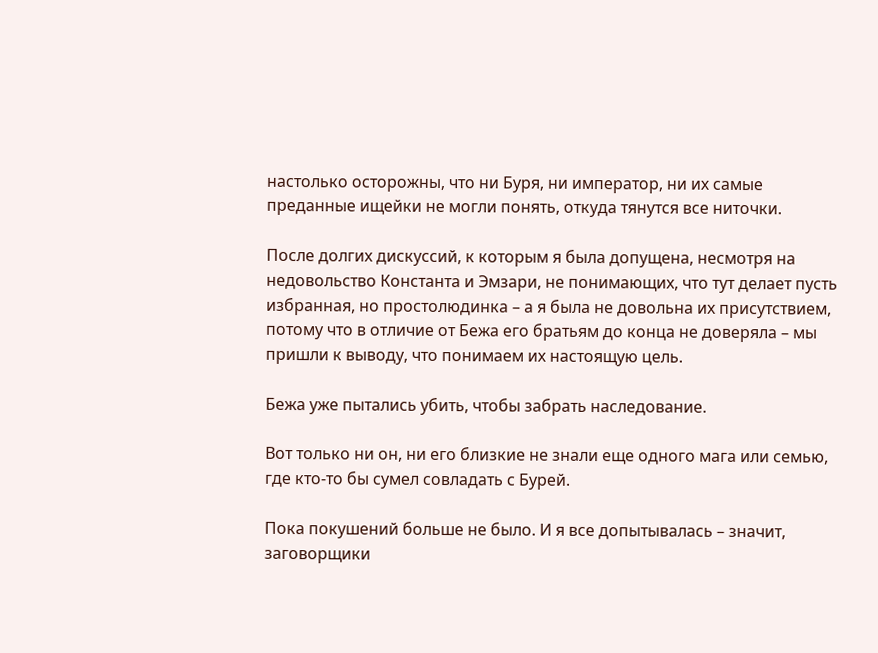настолько осторожны, что ни Буря, ни император, ни их самые преданные ищейки не могли понять, откуда тянутся все ниточки.

После долгих дискуссий, к которым я была допущена, несмотря на недовольство Константа и Эмзари, не понимающих, что тут делает пусть избранная, но простолюдинка – а я была не довольна их присутствием, потому что в отличие от Бежа его братьям до конца не доверяла – мы пришли к выводу, что понимаем их настоящую цель.

Бежа уже пытались убить, чтобы забрать наследование.

Вот только ни он, ни его близкие не знали еще одного мага или семью, где кто-то бы сумел совладать с Бурей.

Пока покушений больше не было. И я все допытывалась – значит, заговорщики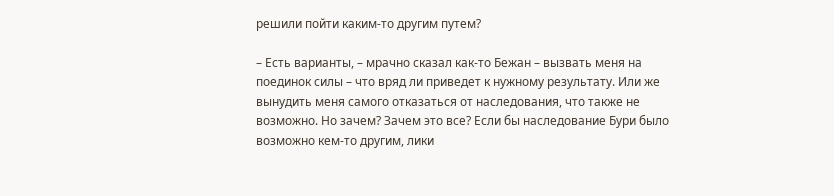решили пойти каким-то другим путем?

– Есть варианты, – мрачно сказал как-то Бежан – вызвать меня на поединок силы – что вряд ли приведет к нужному результату. Или же вынудить меня самого отказаться от наследования, что также не возможно. Но зачем? Зачем это все? Если бы наследование Бури было возможно кем-то другим, лики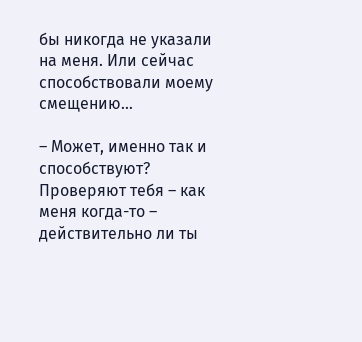бы никогда не указали на меня. Или сейчас способствовали моему смещению…

– Может, именно так и способствуют? Проверяют тебя – как меня когда-то – действительно ли ты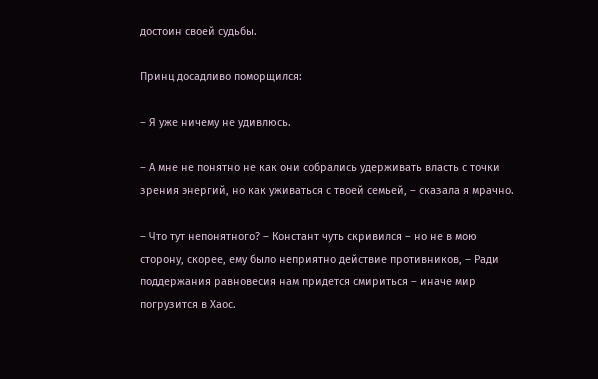достоин своей судьбы.

Принц досадливо поморщился:

– Я уже ничему не удивлюсь.

– А мне не понятно не как они собрались удерживать власть с точки зрения энергий, но как уживаться с твоей семьей, – сказала я мрачно.

– Что тут непонятного? – Констант чуть скривился – но не в мою сторону, скорее, ему было неприятно действие противников, – Ради поддержания равновесия нам придется смириться – иначе мир погрузится в Хаос.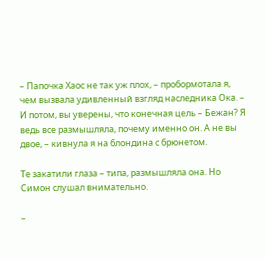– Папочка Хаос не так уж плох, – пробормотала я, чем вызвала удивленный взгляд наследника Ока. – И потом, вы уверены, что конечная цель – Бежан? Я ведь все размышляла, почему именно он. А не вы двое, – кивнула я на блондина с брюнетом.

Те закатили глаза – типа, размышляла она. Но Симон слушал внимательно.

–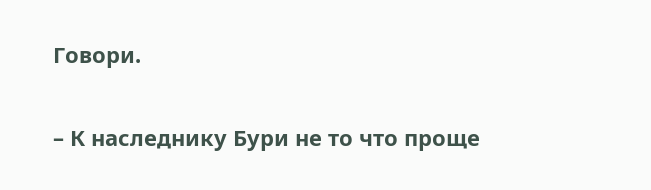Говори.

– К наследнику Бури не то что проще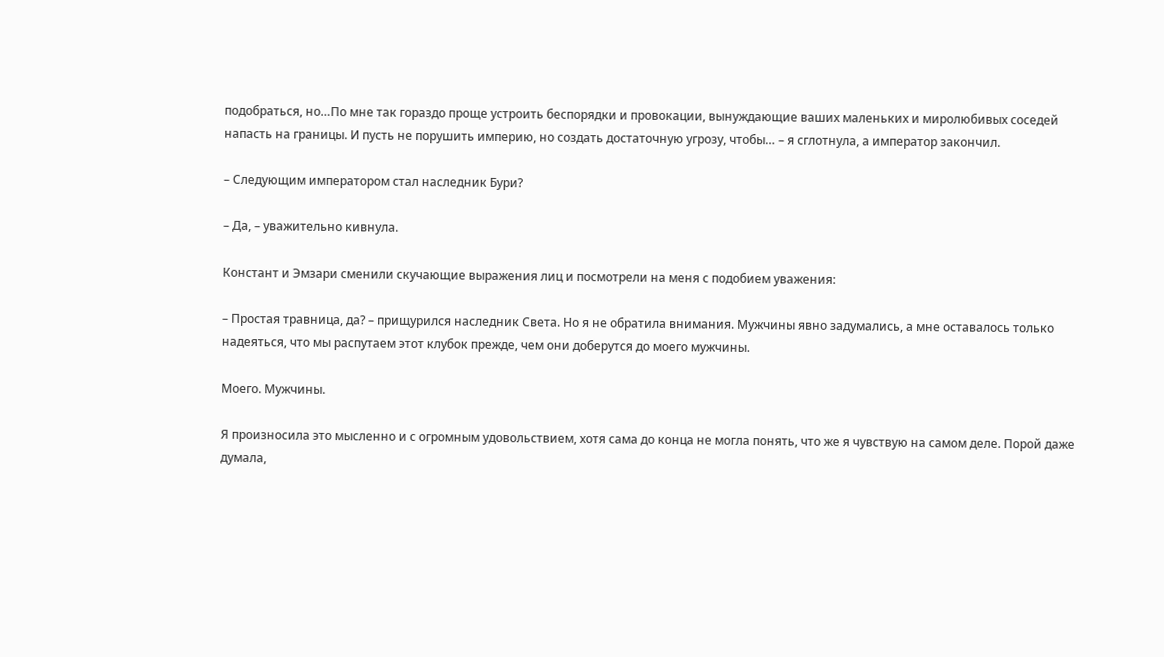подобраться, но…По мне так гораздо проще устроить беспорядки и провокации, вынуждающие ваших маленьких и миролюбивых соседей напасть на границы. И пусть не порушить империю, но создать достаточную угрозу, чтобы… – я сглотнула, а император закончил.

– Следующим императором стал наследник Бури?

– Да, – уважительно кивнула.

Констант и Эмзари сменили скучающие выражения лиц и посмотрели на меня с подобием уважения:

– Простая травница, да? – прищурился наследник Света. Но я не обратила внимания. Мужчины явно задумались, а мне оставалось только надеяться, что мы распутаем этот клубок прежде, чем они доберутся до моего мужчины.

Моего. Мужчины.

Я произносила это мысленно и с огромным удовольствием, хотя сама до конца не могла понять, что же я чувствую на самом деле. Порой даже думала,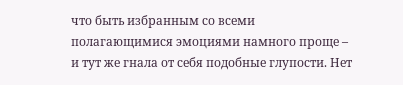что быть избранным со всеми полагающимися эмоциями намного проще – и тут же гнала от себя подобные глупости. Нет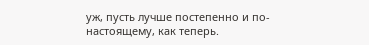уж, пусть лучше постепенно и по-настоящему, как теперь.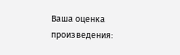Ваша оценка произведения: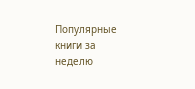Популярные книги за неделю